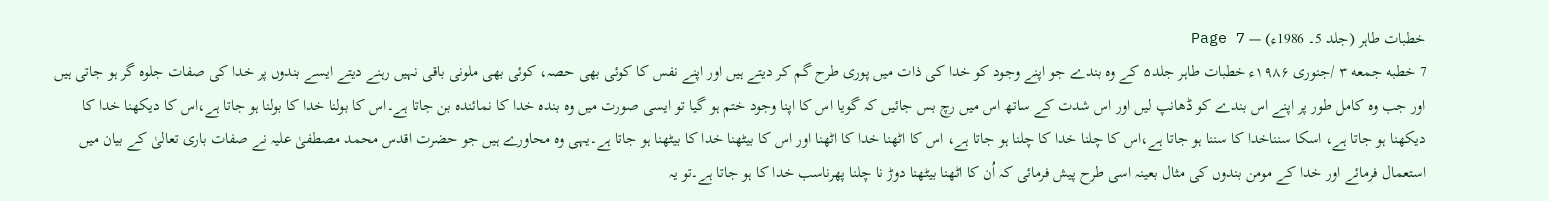خطبات طاہر (جلد 5۔ 1986ء) — Page 7
7 خطبه جمعه ۳ /جنوری ۱۹۸۶ء خطبات طاہر جلد۵ کے وہ بندے جو اپنے وجود کو خدا کی ذات میں پوری طرح گم کر دیتے ہیں اور اپنے نفس کا کوئی بھی حصہ، کوئی بھی ملونی باقی نہیں رہنے دیتے ایسے بندوں پر خدا کی صفات جلوہ گر ہو جاتی ہیں اور جب وہ کامل طور پر اپنے اس بندے کو ڈھانپ لیں اور اس شدت کے ساتھ اس میں رچ بس جائیں کہ گویا اس کا اپنا وجود ختم ہو گیا تو ایسی صورت میں وہ بندہ خدا کا نمائندہ بن جاتا ہے۔اس کا بولنا خدا کا بولنا ہو جاتا ہے،اس کا دیکھنا خدا کا دیکھنا ہو جاتا ہے، اسکا سنناخدا کا سننا ہو جاتا ہے،اس کا چلنا خدا کا چلنا ہو جاتا ہے، اس کا اٹھنا خدا کا اٹھنا اور اس کا بیٹھنا خدا کا بیٹھنا ہو جاتا ہے۔یہی وہ محاورے ہیں جو حضرت اقدس محمد مصطفیٰ علیہ نے صفات باری تعالیٰ کے بیان میں استعمال فرمائے اور خدا کے مومن بندوں کی مثال بعینہ اسی طرح پیش فرمائی کہ اُن کا اٹھنا بیٹھنا دوڑ نا چلنا پھرناسب خدا کا ہو جاتا ہے۔تو یہ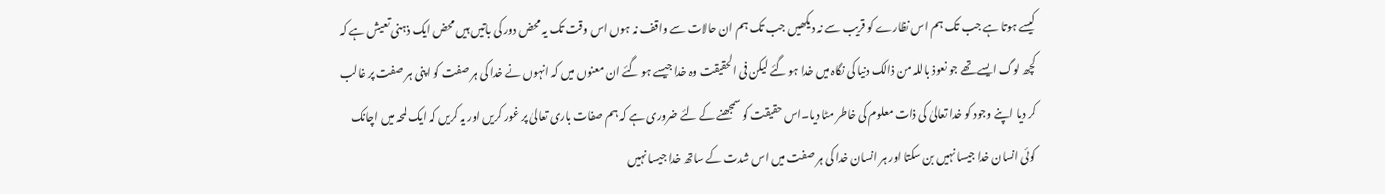کیسے ہوتا ہے جب تک ہم اس نظارے کو قریب سے نہ دیکھیں جب تک ہم ان حالات سے واقف نہ ہوں اس وقت تک یہ محض دور کی باتیں ہیں محض ایک ذہنی تعیش ہے کہ کچھ لوگ ایسے تھے جو نعوذ باللہ من ذالک دنیا کی نگاہ میں خدا ہو گئے لیکن فی الحقیقت وہ خدا جیسے ہو گئے ان معنوں میں کہ انہوں نے خدا کی ہر صفت کو اپنی ہر صفت پر غالب کر دیا اپنے وجود کو خدا تعالیٰ کی ذات معلوم کی خاطر مٹا دیا۔اس حقیقت کو سمجھنے کے لئے ضروری ہے کہ ہم صفات باری تعالیٰ پر غور کریں اور یہ کریں کہ ایک لمحہ میں اچانک کوئی انسان خدا جیسا نہیں بن سکتا اور ہر انسان خدا کی ہر صفت میں اس شدت کے ساتھ خدا جیسا نہیں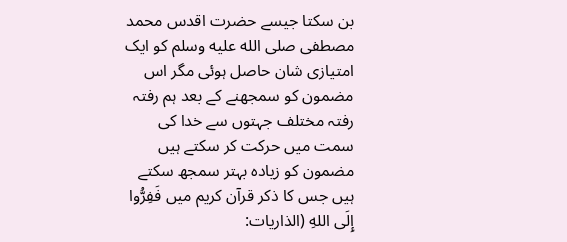بن سکتا جیسے حضرت اقدس محمد مصطفی صلى الله عليه وسلم کو ایک امتیازی شان حاصل ہوئی مگر اس مضمون کو سمجھنے کے بعد ہم رفتہ رفتہ مختلف جہتوں سے خدا کی سمت میں حرکت کر سکتے ہیں مضمون کو زیادہ بہتر سمجھ سکتے ہیں جس کا ذکر قرآن کریم میں فَفِرُّوا إِلَى اللهِ (الذاریات: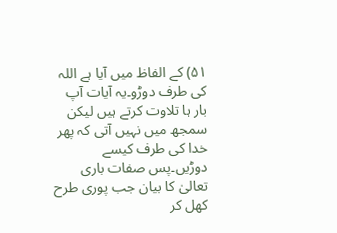۵۱) کے الفاظ میں آیا ہے اللہ کی طرف دوڑو۔یہ آیات آپ بار ہا تلاوت کرتے ہیں لیکن سمجھ میں نہیں آتی کہ پھر خدا کی طرف کیسے دوڑیں۔پس صفات باری تعالیٰ کا بیان جب پوری طرح کھل کر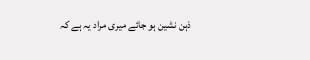ذہن نشین ہو جائے میری مراد یہ ہے کہ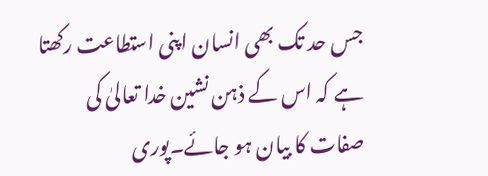جس حد تک بھی انسان اپنی استطاعت رکھتا ہے کہ اس کے ذہن نشین خدا تعالیٰ کی صفات کا بیان ہو جائے۔پوری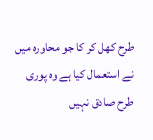طرح کھل کر کا جو محاورہ میں نے استعمال کیا ہے وہ پوری طرح صادق نہیں